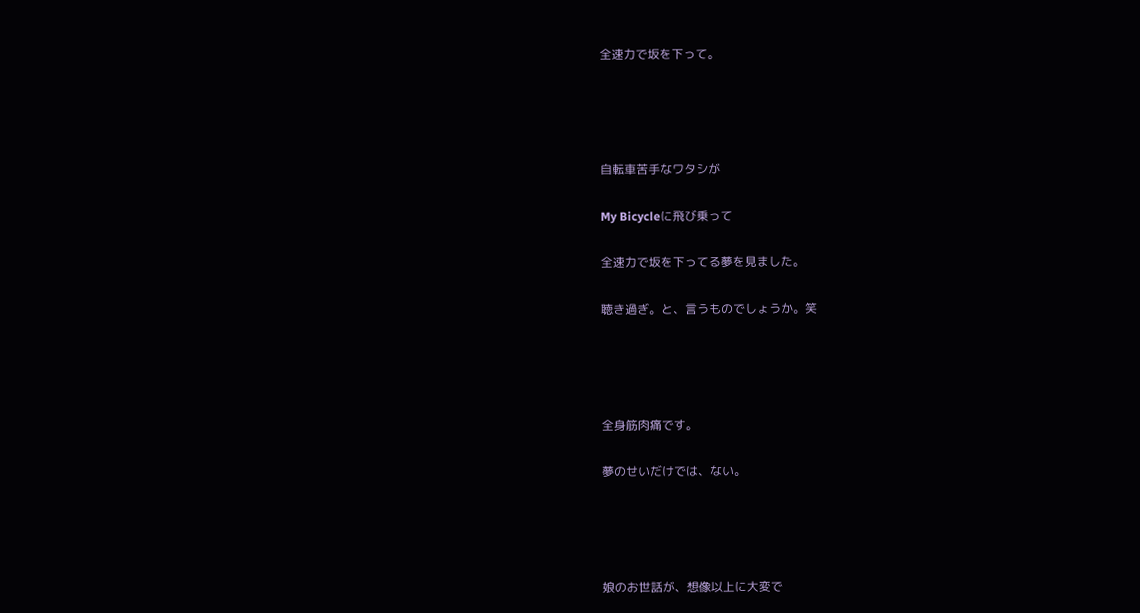全速力で坂を下って。




自転車苦手なワタシが

My Bicycleに飛び乗って

全速力で坂を下ってる夢を見ました。

聴き過ぎ。と、言うものでしょうか。笑




全身筋肉痛です。

夢のせいだけでは、ない。




娘のお世話が、想像以上に大変で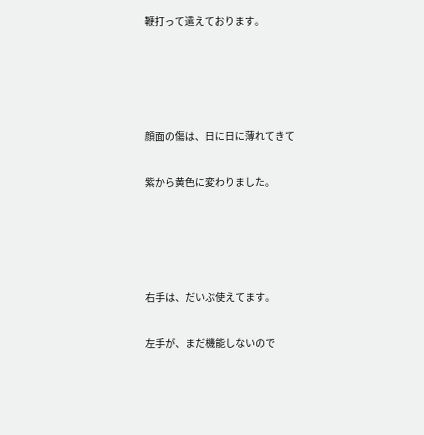鞭打って遣えております。




顔面の傷は、日に日に薄れてきて

紫から黄色に変わりました。




右手は、だいぶ使えてます。

左手が、まだ機能しないので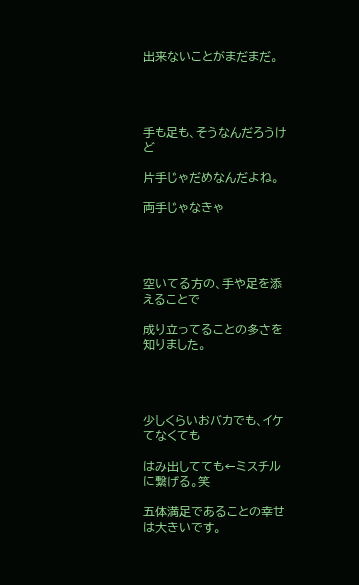出来ないことがまだまだ。




手も足も、そうなんだろうけど

片手じゃだめなんだよね。

両手じゃなきゃ




空いてる方の、手や足を添えることで

成り立ってることの多さを知りました。




少しくらいおバカでも、イケてなくても

はみ出してても←ミスチルに繋げる。笑

五体満足であることの幸せは大きいです。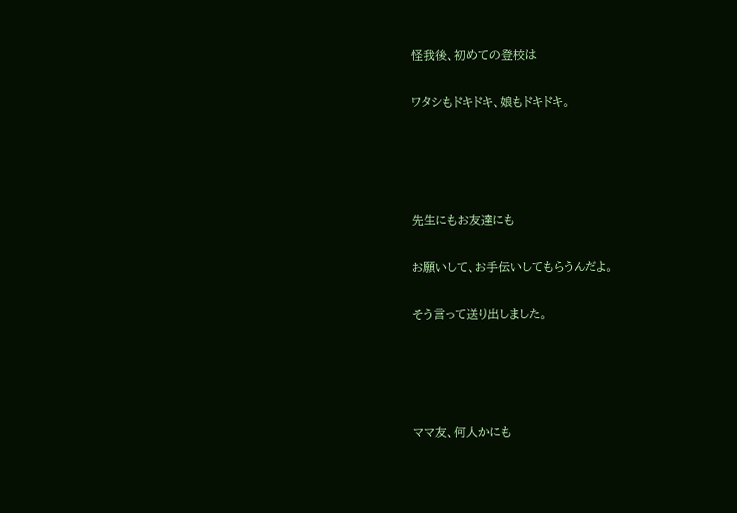怪我後、初めての登校は

ワタシもドキドキ、娘もドキドキ。




先生にもお友達にも

お願いして、お手伝いしてもらうんだよ。

そう言って送り出しました。




ママ友、何人かにも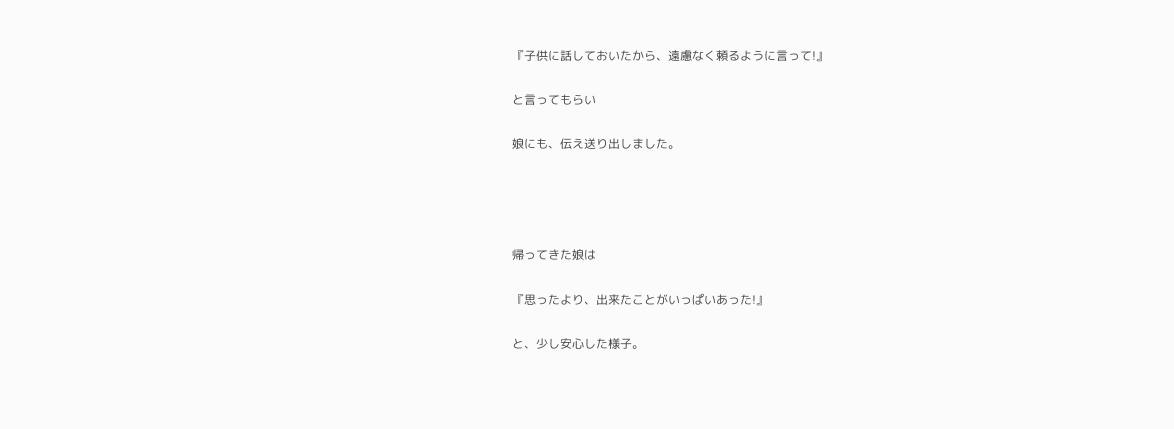『子供に話しておいたから、遠慮なく頼るように言って!』

と言ってもらい

娘にも、伝え送り出しました。




帰ってきた娘は

『思ったより、出来たことがいっぱいあった!』

と、少し安心した様子。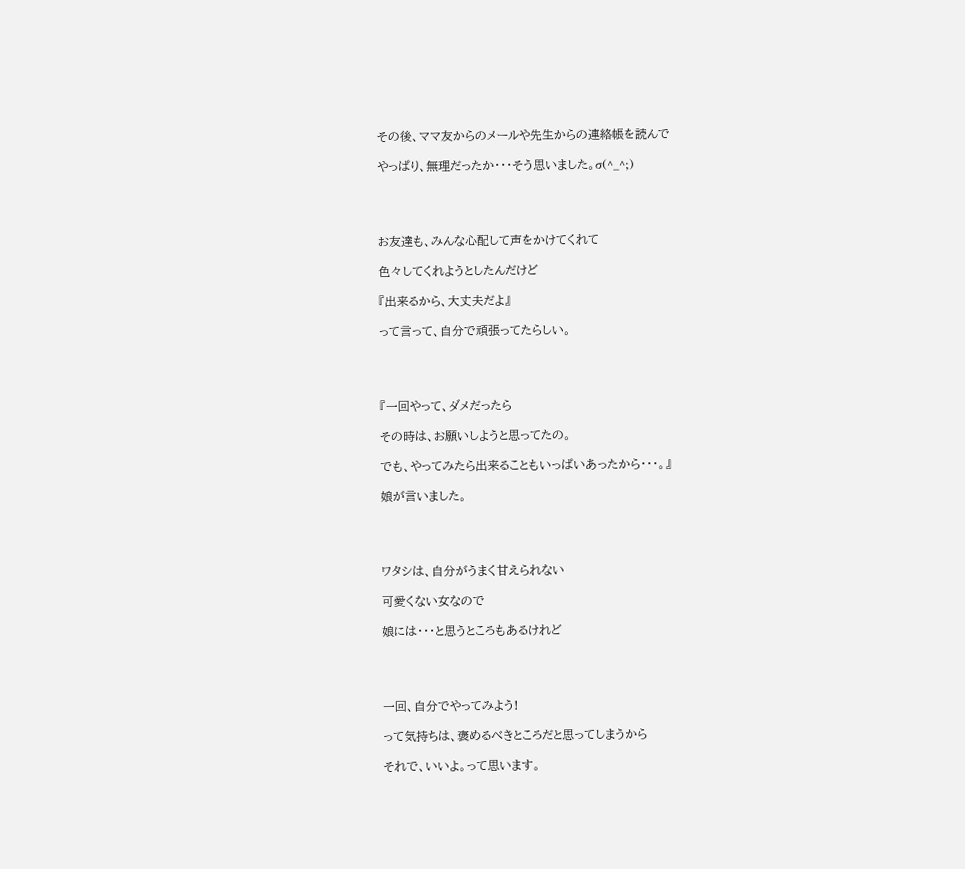その後、ママ友からのメールや先生からの連絡帳を読んで

やっぱり、無理だったか・・・そう思いました。σ(^_^;)




お友達も、みんな心配して声をかけてくれて

色々してくれようとしたんだけど

『出来るから、大丈夫だよ』

って言って、自分で頑張ってたらしい。




『一回やって、ダメだったら

その時は、お願いしようと思ってたの。

でも、やってみたら出来ることもいっぱいあったから・・・。』

娘が言いました。




ワタシは、自分がうまく甘えられない

可愛くない女なので

娘には・・・と思うところもあるけれど




一回、自分でやってみよう!

って気持ちは、褒めるべきところだと思ってしまうから

それで、いいよ。って思います。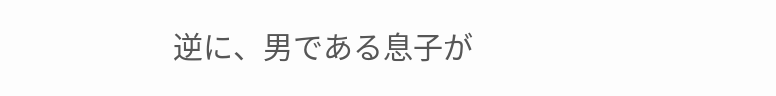逆に、男である息子が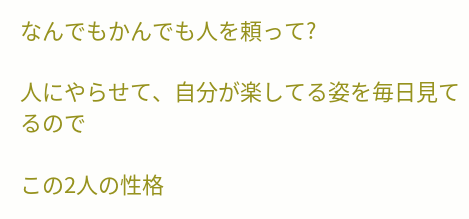なんでもかんでも人を頼って?

人にやらせて、自分が楽してる姿を毎日見てるので

この2人の性格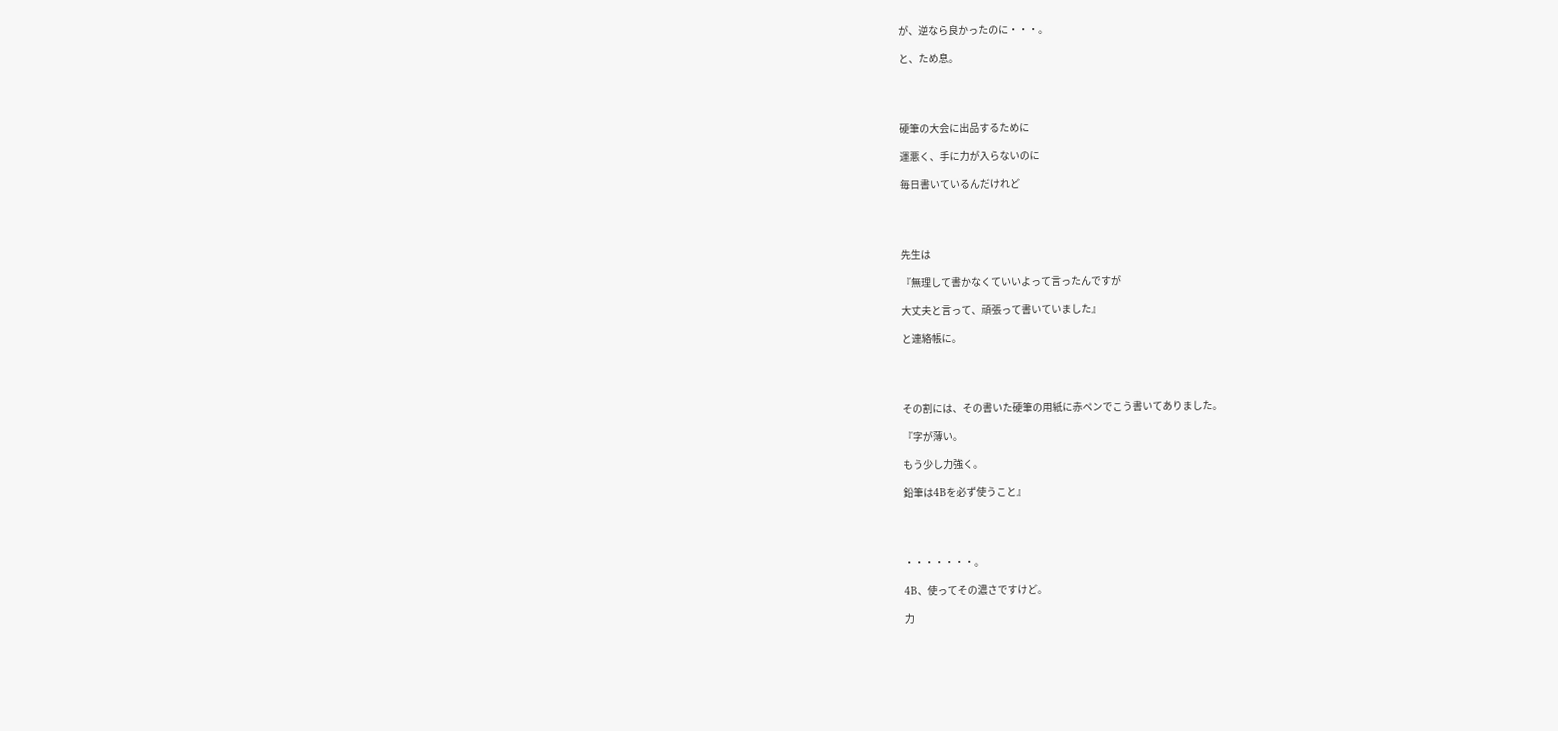が、逆なら良かったのに・・・。

と、ため息。




硬筆の大会に出品するために

運悪く、手に力が入らないのに

毎日書いているんだけれど




先生は

『無理して書かなくていいよって言ったんですが

大丈夫と言って、頑張って書いていました』

と連絡帳に。




その割には、その書いた硬筆の用紙に赤ペンでこう書いてありました。

『字が薄い。

もう少し力強く。

鉛筆は4Bを必ず使うこと』




・・・・・・・。

4B、使ってその濃さですけど。

力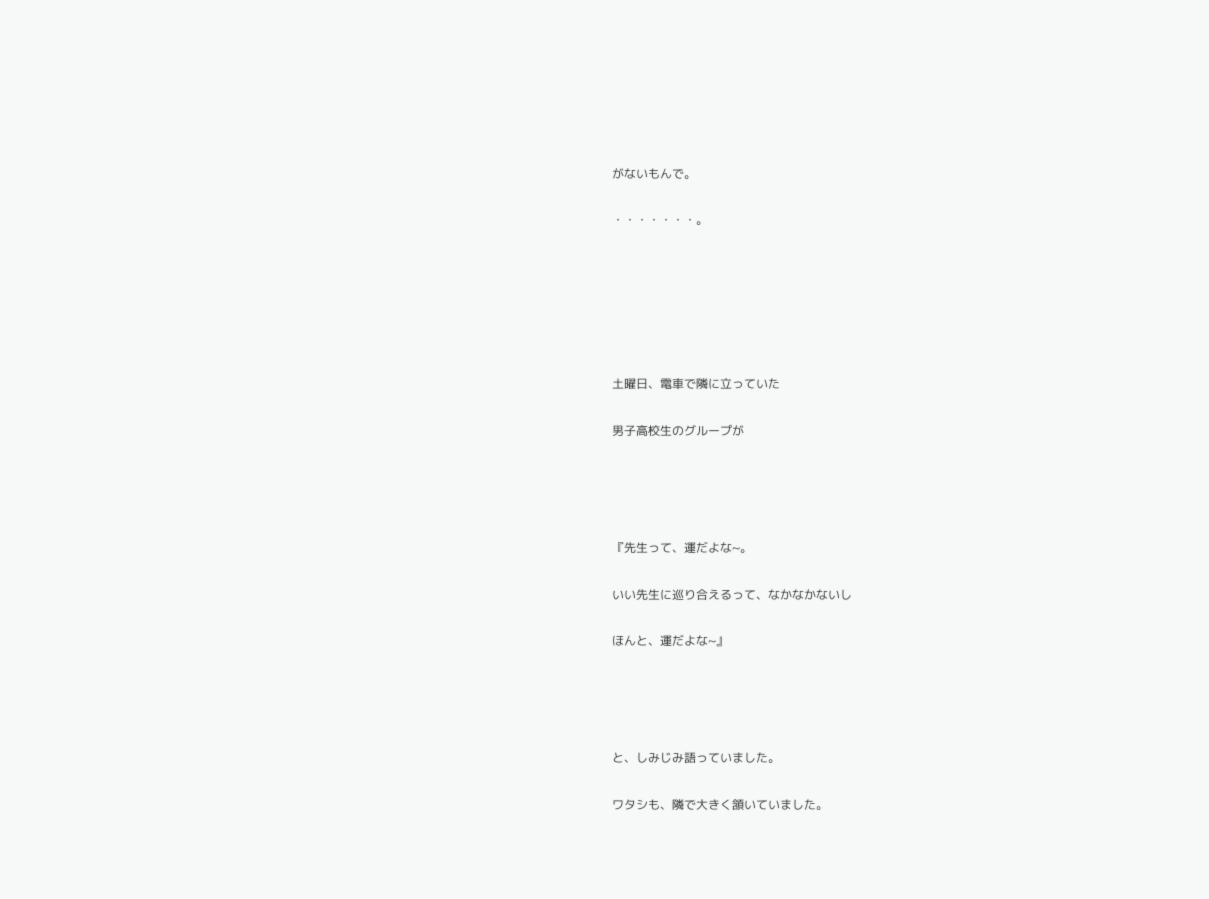がないもんで。

・・・・・・・。






土曜日、電車で隣に立っていた

男子高校生のグループが




『先生って、運だよな~。

いい先生に巡り合えるって、なかなかないし

ほんと、運だよな~』




と、しみじみ語っていました。

ワタシも、隣で大きく頷いていました。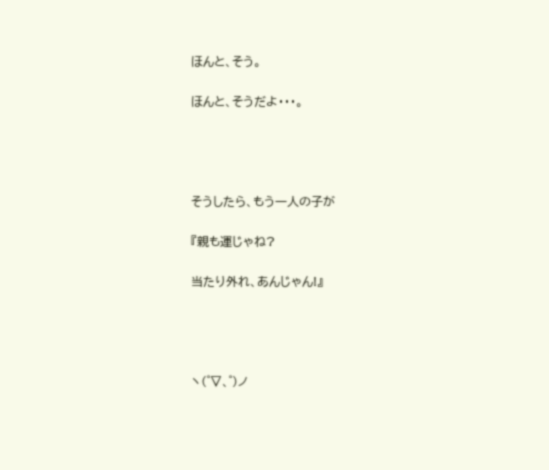ほんと、そう。

ほんと、そうだよ・・・。




そうしたら、もう一人の子が

『親も運じゃね?

当たり外れ、あんじゃん!』




ヽ(゜▽、゜)ノ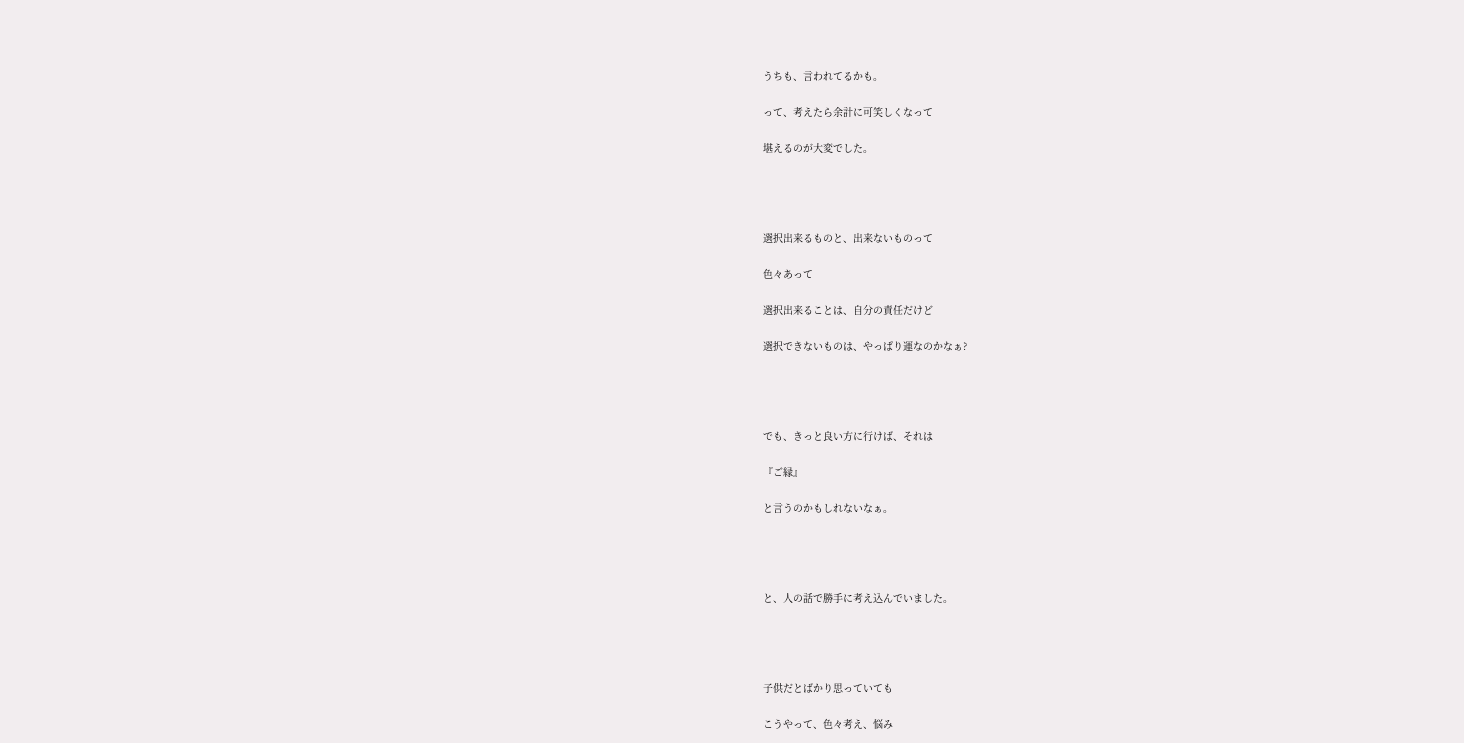うちも、言われてるかも。

って、考えたら余計に可笑しくなって

堪えるのが大変でした。




選択出来るものと、出来ないものって

色々あって

選択出来ることは、自分の責任だけど

選択できないものは、やっぱり運なのかなぁ?




でも、きっと良い方に行けば、それは

『ご縁』

と言うのかもしれないなぁ。




と、人の話で勝手に考え込んでいました。




子供だとばかり思っていても

こうやって、色々考え、悩み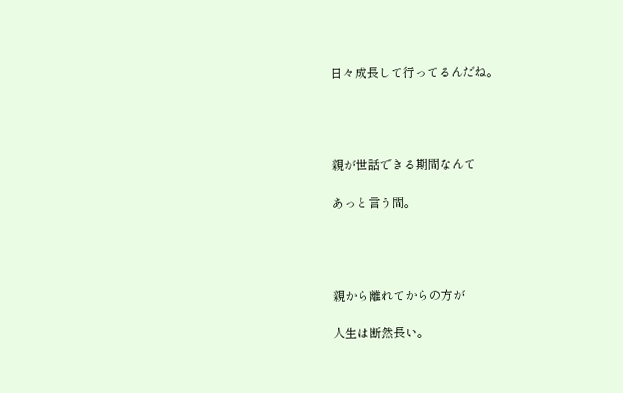日々成長して行ってるんだね。




親が世話できる期間なんて

あっと言う間。




親から離れてからの方が

人生は断然長い。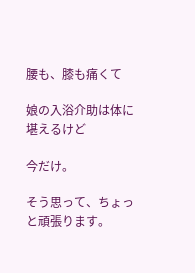腰も、膝も痛くて

娘の入浴介助は体に堪えるけど

今だけ。

そう思って、ちょっと頑張ります。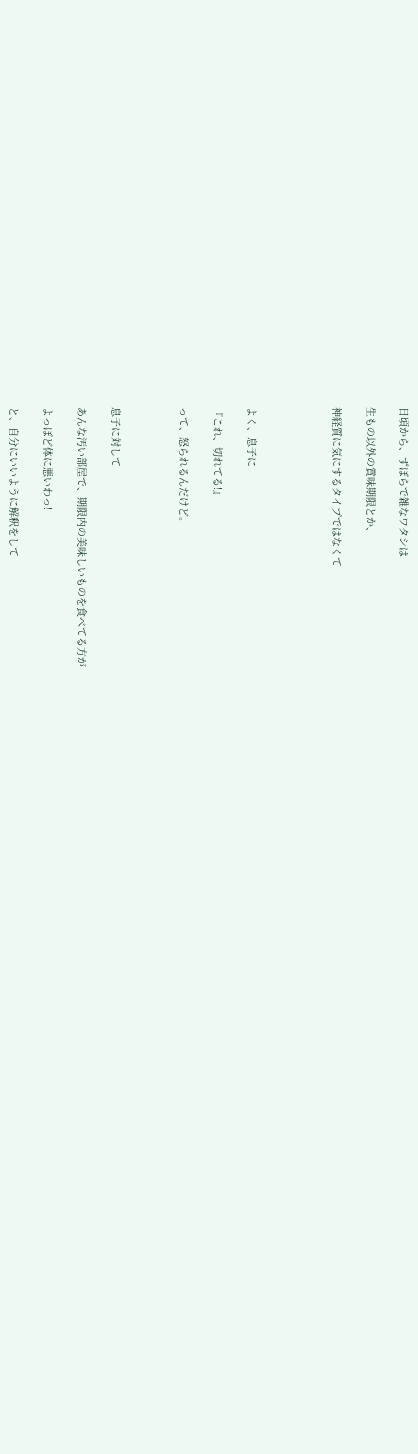日頃から、ずぼらで雑なワタシは

生もの以外の賞味期限とか、

神経質に気にするタイプではなくて




よく、息子に

『これ、切れてる!』

って、怒られるんだけど。



息子に対して

あんな汚い部屋で、期限内の美味しいものを食べてる方が

よっぽど体に悪いわっ!

と、自分にいいように解釈をして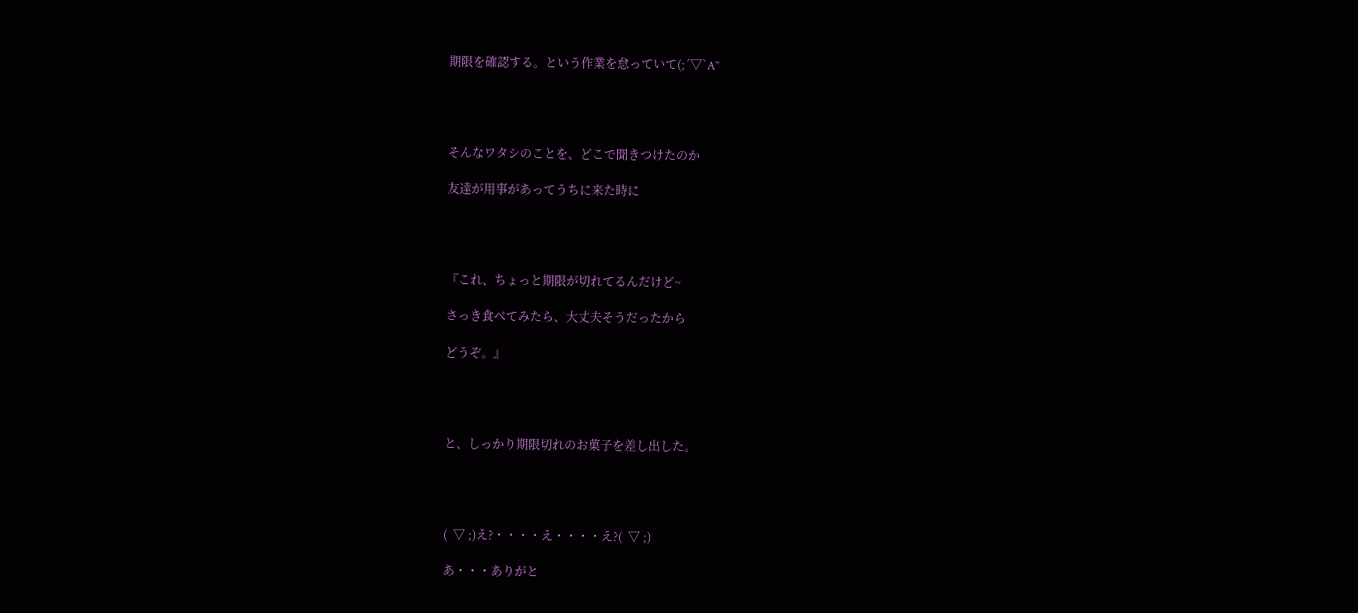期限を確認する。という作業を怠っていて(;´▽`A``




そんなワタシのことを、どこで聞きつけたのか

友達が用事があってうちに来た時に




『これ、ちょっと期限が切れてるんだけど~

さっき食べてみたら、大丈夫そうだったから

どうぞ。』




と、しっかり期限切れのお菓子を差し出した。




(  ▽ ;)え?・・・・え・・・・え?(  ▽ ;)

あ・・・ありがと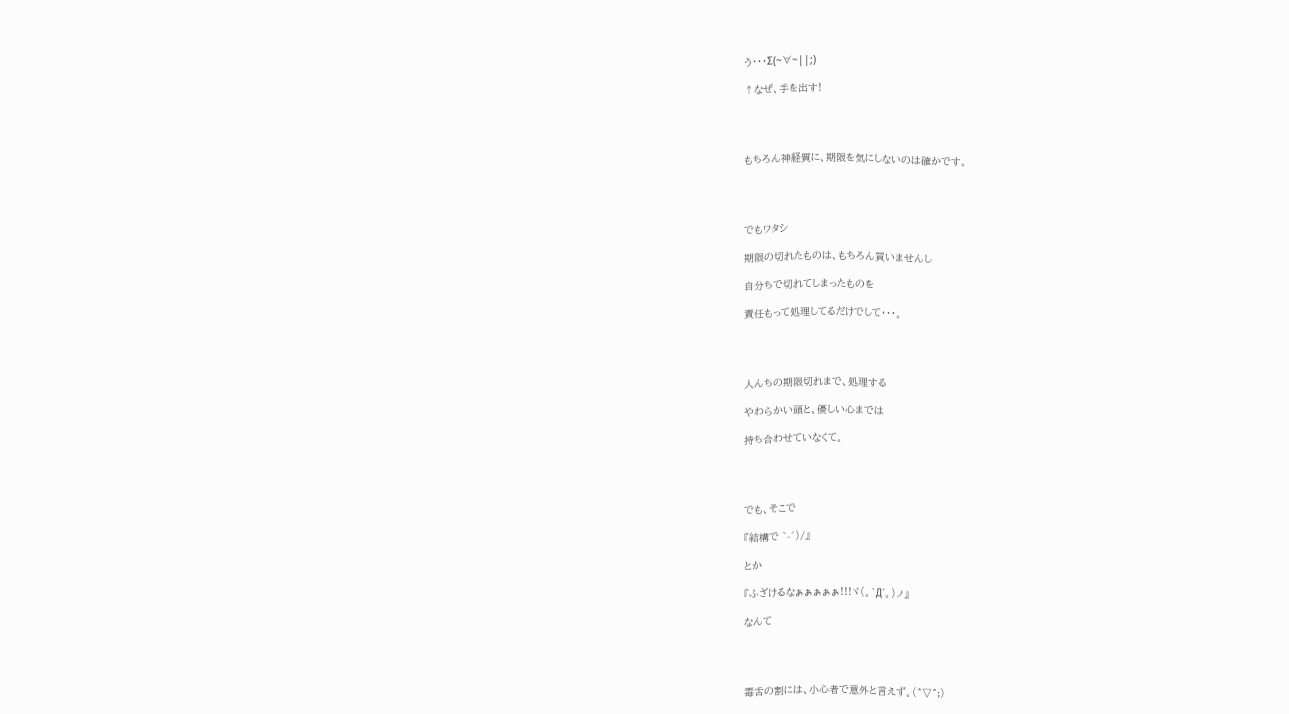う・・・Σ(~∀~||;)

↑なぜ、手を出す!




もちろん神経質に、期限を気にしないのは確かです。




でもワタシ

期限の切れたものは、もちろん買いませんし

自分ちで切れてしまったものを

責任もって処理してるだけでして・・・。




人んちの期限切れまで、処理する

やわらかい頭と、優しい心までは

持ち合わせていなくて。




でも、そこで

『結構で `-´)/』

とか

『ふざけるなぁぁぁぁぁ!!!ヾ(。`Д´。)ノ』

なんて




毒舌の割には、小心者で意外と言えず。(^▽^;)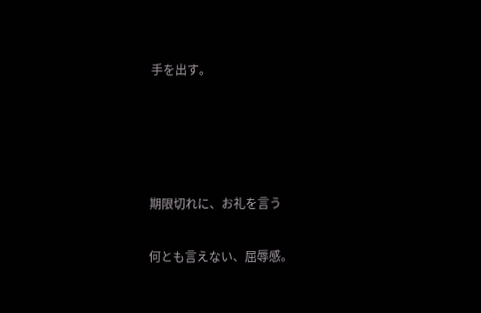手を出す。




期限切れに、お礼を言う

何とも言えない、屈辱感。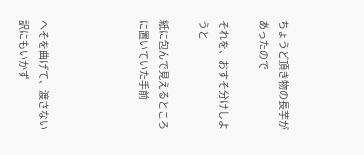ちょうど頂き物の長芋があったので

それを、おすそ分けしようと

紙に包んで見えるところに置いていた手前




へそを曲げて、渡さない訳にもいかず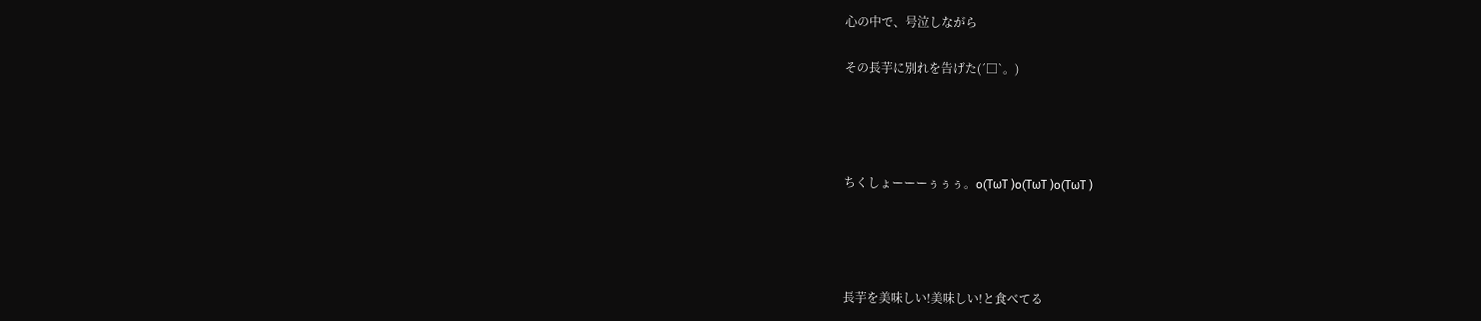心の中で、号泣しながら

その長芋に別れを告げた(´□`。)




ちくしょーーーぅぅぅ。o(TωT )o(TωT )o(TωT )




長芋を美味しい!美味しい!と食べてる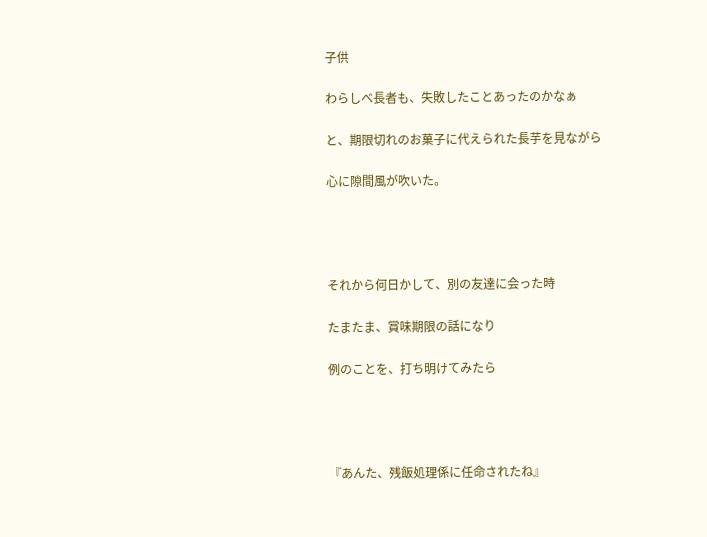子供

わらしべ長者も、失敗したことあったのかなぁ

と、期限切れのお菓子に代えられた長芋を見ながら

心に隙間風が吹いた。




それから何日かして、別の友達に会った時

たまたま、賞味期限の話になり

例のことを、打ち明けてみたら




『あんた、残飯処理係に任命されたね』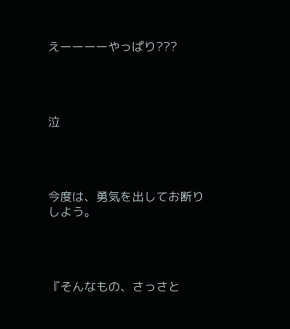えーーーーやっぱり???




泣




今度は、勇気を出してお断りしよう。




『そんなもの、さっさと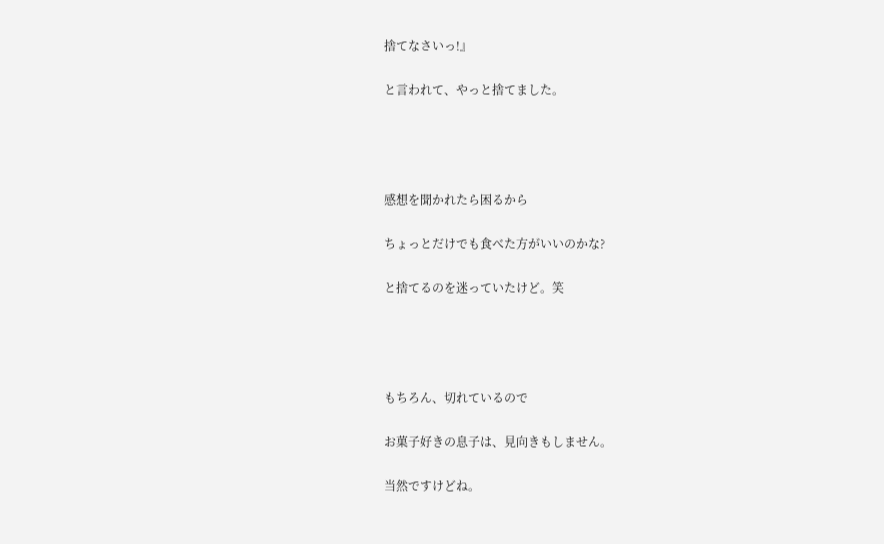捨てなさいっ!』

と言われて、やっと捨てました。




感想を聞かれたら困るから

ちょっとだけでも食べた方がいいのかな?

と捨てるのを迷っていたけど。笑




もちろん、切れているので

お菓子好きの息子は、見向きもしません。

当然ですけどね。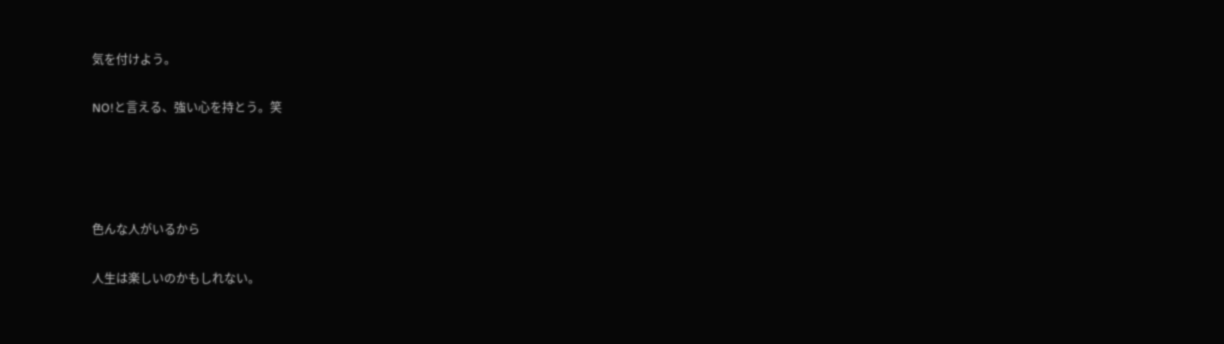気を付けよう。

NO!と言える、強い心を持とう。笑




色んな人がいるから

人生は楽しいのかもしれない。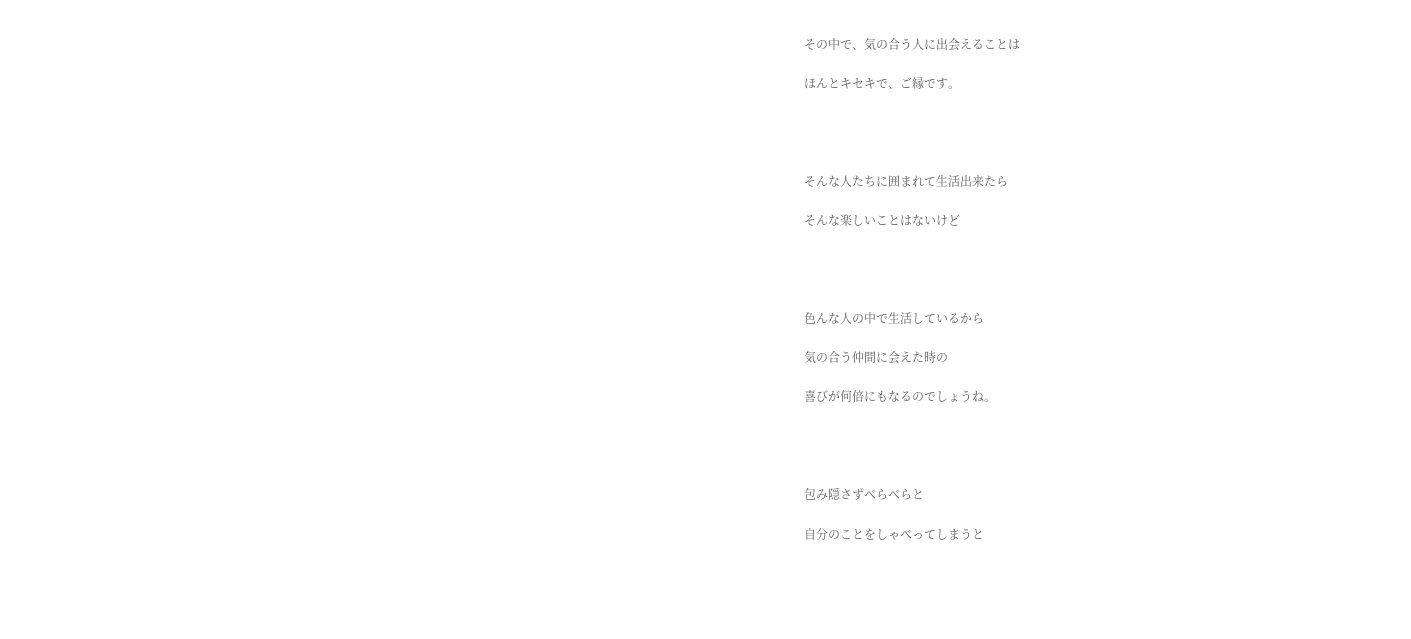その中で、気の合う人に出会えることは

ほんとキセキで、ご縁です。




そんな人たちに囲まれて生活出来たら

そんな楽しいことはないけど




色んな人の中で生活しているから

気の合う仲間に会えた時の

喜びが何倍にもなるのでしょうね。




包み隠さずべらべらと

自分のことをしゃべってしまうと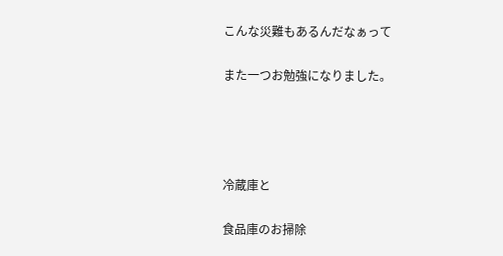こんな災難もあるんだなぁって

また一つお勉強になりました。




冷蔵庫と

食品庫のお掃除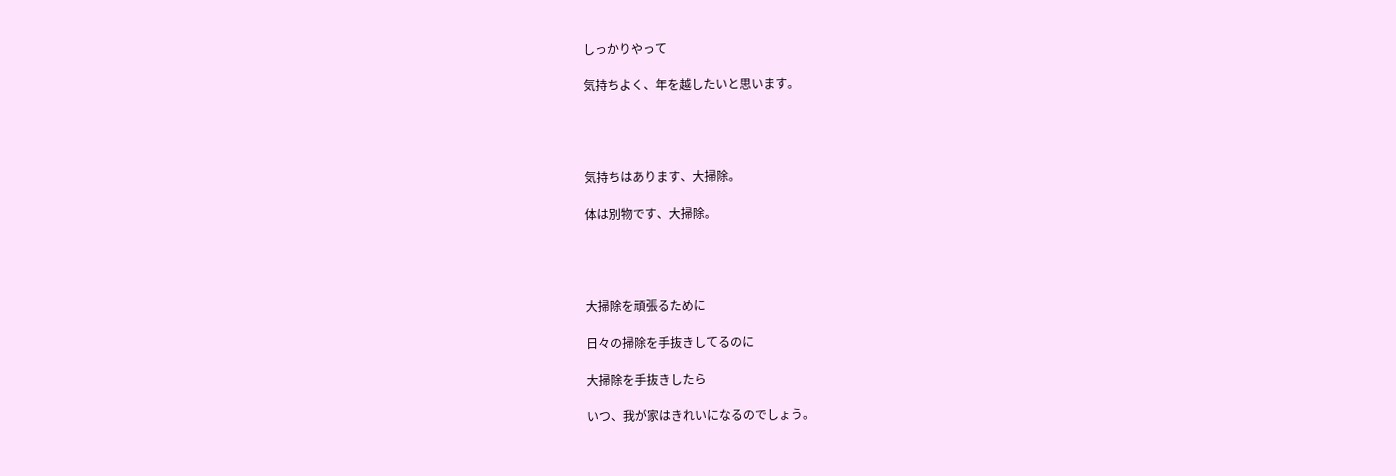しっかりやって

気持ちよく、年を越したいと思います。




気持ちはあります、大掃除。

体は別物です、大掃除。




大掃除を頑張るために

日々の掃除を手抜きしてるのに

大掃除を手抜きしたら

いつ、我が家はきれいになるのでしょう。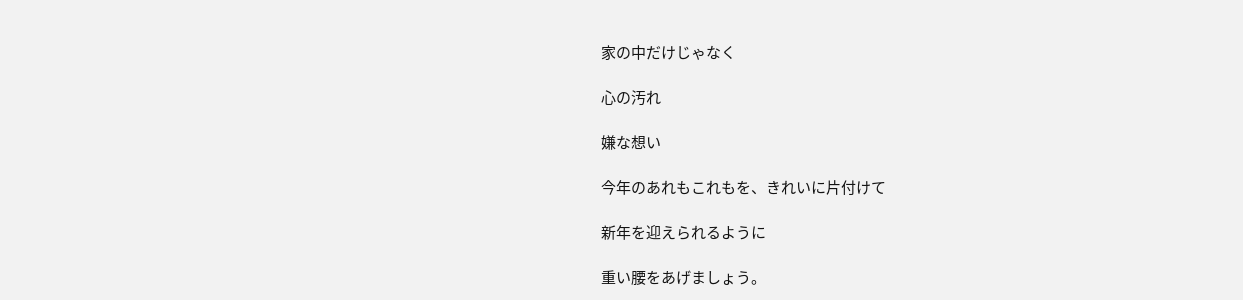家の中だけじゃなく

心の汚れ

嫌な想い

今年のあれもこれもを、きれいに片付けて

新年を迎えられるように

重い腰をあげましょう。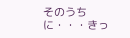そのうちに・・・きっ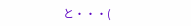と・・・(